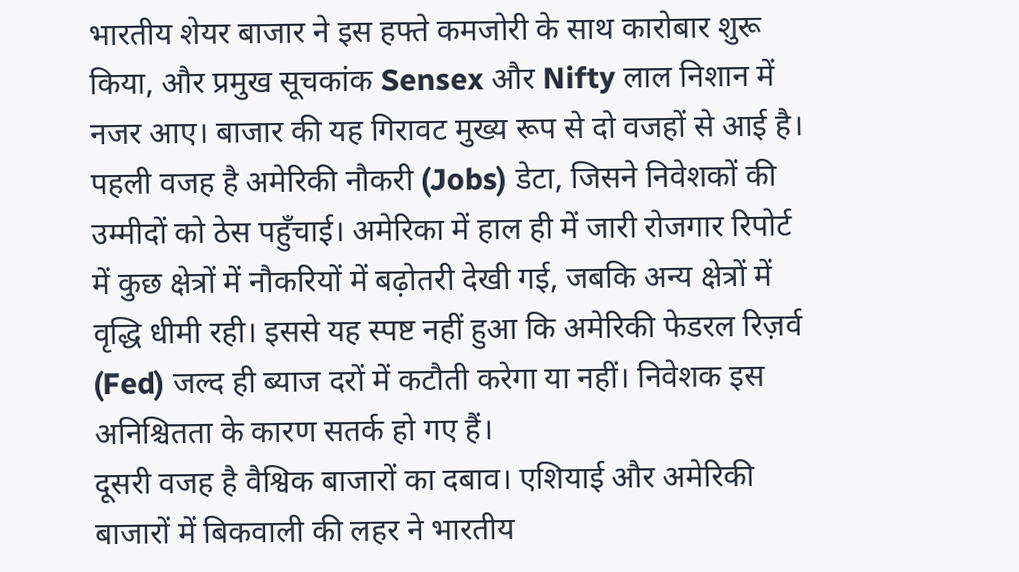भारतीय शेयर बाजार ने इस हफ्ते कमजोरी के साथ कारोबार शुरू किया, और प्रमुख सूचकांक Sensex और Nifty लाल निशान में नजर आए। बाजार की यह गिरावट मुख्य रूप से दो वजहों से आई है। पहली वजह है अमेरिकी नौकरी (Jobs) डेटा, जिसने निवेशकों की उम्मीदों को ठेस पहुँचाई। अमेरिका में हाल ही में जारी रोजगार रिपोर्ट में कुछ क्षेत्रों में नौकरियों में बढ़ोतरी देखी गई, जबकि अन्य क्षेत्रों में वृद्धि धीमी रही। इससे यह स्पष्ट नहीं हुआ कि अमेरिकी फेडरल रिज़र्व (Fed) जल्द ही ब्याज दरों में कटौती करेगा या नहीं। निवेशक इस अनिश्चितता के कारण सतर्क हो गए हैं।
दूसरी वजह है वैश्विक बाजारों का दबाव। एशियाई और अमेरिकी बाजारों में बिकवाली की लहर ने भारतीय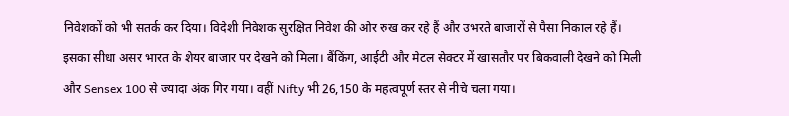निवेशकों को भी सतर्क कर दिया। विदेशी निवेशक सुरक्षित निवेश की ओर रुख कर रहे हैं और उभरते बाजारों से पैसा निकाल रहे हैं। इसका सीधा असर भारत के शेयर बाजार पर देखने को मिला। बैंकिंग, आईटी और मेटल सेक्टर में खासतौर पर बिकवाली देखने को मिली और Sensex 100 से ज्यादा अंक गिर गया। वहीं Nifty भी 26,150 के महत्वपूर्ण स्तर से नीचे चला गया।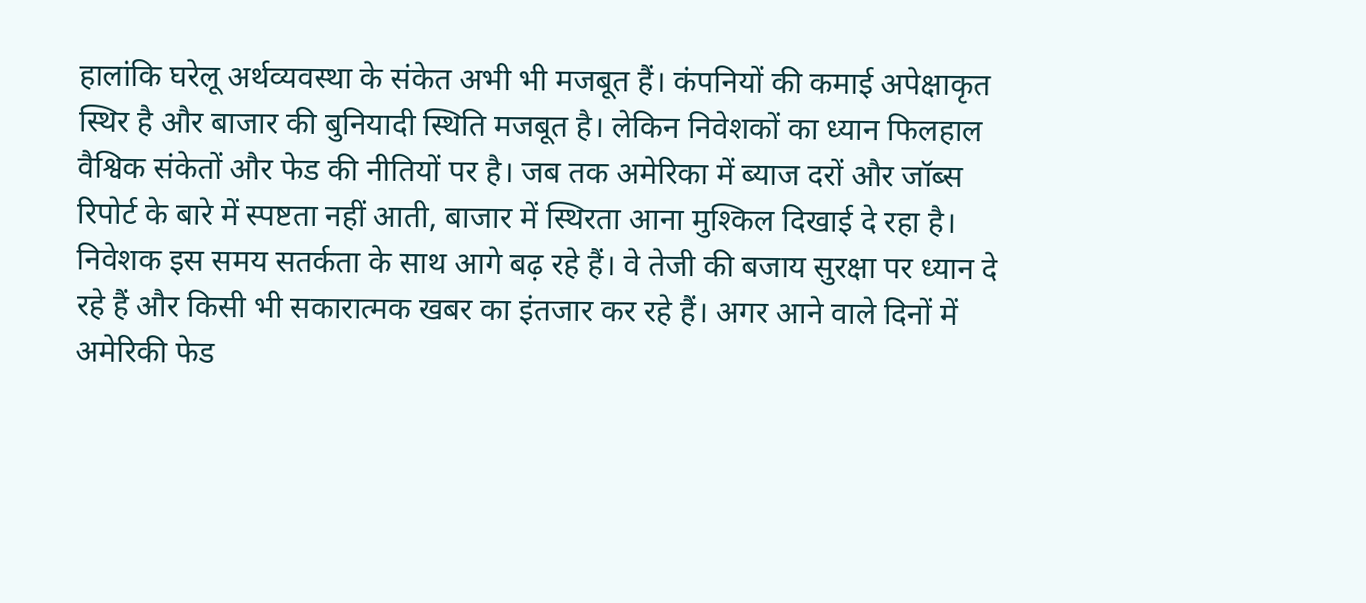हालांकि घरेलू अर्थव्यवस्था के संकेत अभी भी मजबूत हैं। कंपनियों की कमाई अपेक्षाकृत स्थिर है और बाजार की बुनियादी स्थिति मजबूत है। लेकिन निवेशकों का ध्यान फिलहाल वैश्विक संकेतों और फेड की नीतियों पर है। जब तक अमेरिका में ब्याज दरों और जॉब्स रिपोर्ट के बारे में स्पष्टता नहीं आती, बाजार में स्थिरता आना मुश्किल दिखाई दे रहा है।
निवेशक इस समय सतर्कता के साथ आगे बढ़ रहे हैं। वे तेजी की बजाय सुरक्षा पर ध्यान दे रहे हैं और किसी भी सकारात्मक खबर का इंतजार कर रहे हैं। अगर आने वाले दिनों में अमेरिकी फेड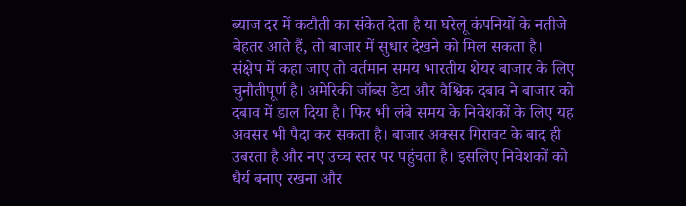ब्याज दर में कटौती का संकेत देता है या घरेलू कंपनियों के नतीजे बेहतर आते हैं, तो बाजार में सुधार देखने को मिल सकता है।
संक्षेप में कहा जाए तो वर्तमान समय भारतीय शेयर बाजार के लिए चुनौतीपूर्ण है। अमेरिकी जॉब्स डेटा और वैश्विक दबाव ने बाजार को दबाव में डाल दिया है। फिर भी लंबे समय के निवेशकों के लिए यह अवसर भी पैदा कर सकता है। बाजार अक्सर गिरावट के बाद ही उबरता है और नए उच्च स्तर पर पहुंचता है। इसलिए निवेशकों को धैर्य बनाए रखना और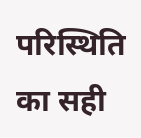परिस्थिति का सही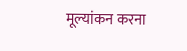मूल्यांकन करना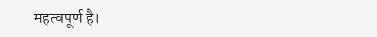महत्वपूर्ण है।